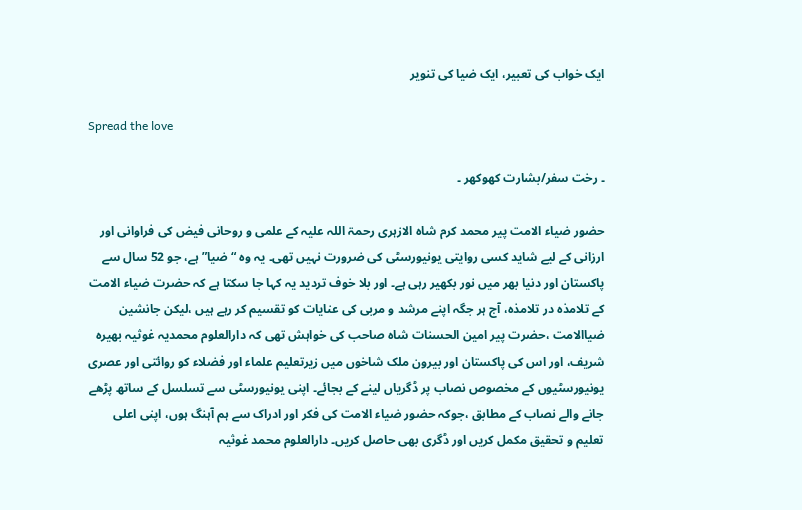ایک خواب کی تعبیر، ایک ضیا کی تنویر

Spread the love

۔ رخت سفر/بشارت کھوکھر ۔

حضور ضیاء الامت پیر محمد کرم شاہ الازہری رحمۃ اللہ علیہ کے علمی و روحانی فیض کی فراوانی اور ارزانی کے لیے شاید کسی روایتی یونیورسٹی کی ضرورت نہیں تھی۔ یہ وہ “ضیا” ہے، جو 52 سال سے پاکستان اور دنیا بھر میں نور بکھیر رہی ہے۔ اور بلا خوف تردید یہ کہا جا سکتا ہے کہ حضرت ضیاء الامت کے تلامذہ در تلامذہ، آج ہر جگہ اپنے مرشد و مربی کی عنایات کو تقسیم کر رہے ہیں ،لیکن جانشین ضیاالامت ،حضرت پیر امین الحسنات شاہ صاحب کی خواہش تھی کہ دارالعلوم محمدیہ غوثیہ بھیرہ شریف، اور اس کی پاکستان اور بیرون ملک شاخوں میں زیرتعلیم علماء اور فضلاء کو روائتی اور عصری یونیورسٹیوں کے مخصوص نصاب پر ڈگریاں لینے کے بجائے۔ اپنی یونیورسٹی سے تسلسل کے ساتھ پڑھے جانے والے نصاب کے مطابق ،جوکہ حضور ضیاء الامت کی فکر اور ادراک سے ہم آہنگ ہوں، اپنی اعلی تعلیم و تحقیق مکمل کریں اور ڈگری بھی حاصل کریں۔ دارالعلوم محمد غوثیہ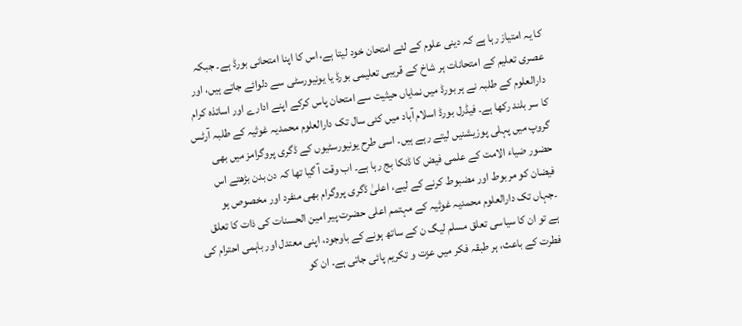کا یہ امتیاز رہا ہے کہ دینی علوم کے لئے امتحان خود لیتا ہے، اس کا اپنا امتحانی بورڈ ہے۔ جبکہ عصری تعلیم کے امتحانات ہر شاخ کے قریبی تعلیمی بورڈ یا یونیورسٹی سے دلوائے جاتے ہیں، اور دارالعلوم کے طلبہ نے ہر بورڈ میں نمایاں حیثیت سے امتحان پاس کرکے اپنے ادارے اور اساتذہ کرام کا سر بلند رکھا ہے۔ فیڈرل بورڈ اسلام آباد میں کئی سال تک دارالعلوم محمدیہ غوثیہ کے طلبہ آرٹس گروپ میں پہلی پوزیشنیں لیتے رہے ہیں۔ اسی طرح یونیورسٹیوں کے ڈگری پروگرامز میں بھی حضور ضیاء الامت کے علمی فیض کا ڈنکا بج رہا ہے۔ اب وقت آ گیا تھا کہ دن بدن بڑھتے اس فیضان کو مربوط اور مضبوط کرنے کے لیے، اعلیٰ ڈگری پروگرام بھی منفرد اور مخصوص ہو ۔جہاں تک دارالعلوم محمدیہ غوثیہ کے مہتمم اعلی حضرت پیر امین الحسنات کی ذات کا تعلق ہے تو ان کا سیاسی تعلق مسلم لیگ ن کے ساتھ ہونے کے باوجود، اپنی معتدل اور باہمی احترام کی فطرت کے باعث، ہر طبقہ فکر میں عزت و تکریم پائی جاتی ہے۔ ان کو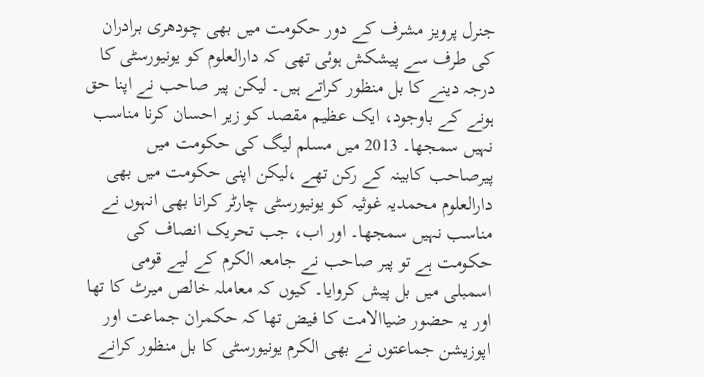جنرل پرویز مشرف کے دور حکومت میں بھی چودھری برادران کی طرف سے پیشکش ہوئی تھی کہ دارالعلوم کو یونیورسٹی کا درجہ دینے کا بل منظور کراتے ہیں۔ لیکن پیر صاحب نے اپنا حق ہونے کے باوجود، ایک عظیم مقصد کو زیر احسان کرنا مناسب نہیں سمجھا۔ 2013 میں مسلم لیگ کی حکومت میں پیرصاحب کابینہ کے رکن تھے ،لیکن اپنی حکومت میں بھی دارالعلوم محمدیہ غوثیہ کو یونیورسٹی چارٹر کرانا بھی انہوں نے مناسب نہیں سمجھا۔ اور اب، جب تحریک انصاف کی حکومت ہے تو پیر صاحب نے جامعہ الکرم کے لیے قومی اسمبلی میں بل پیش کروایا۔ کیوں کہ معاملہ خالص میرٹ کا تھا اور یہ حضور ضیاالامت کا فیض تھا کہ حکمران جماعت اور اپوزیشن جماعتوں نے بھی الکرم یونیورسٹی کا بل منظور کرانے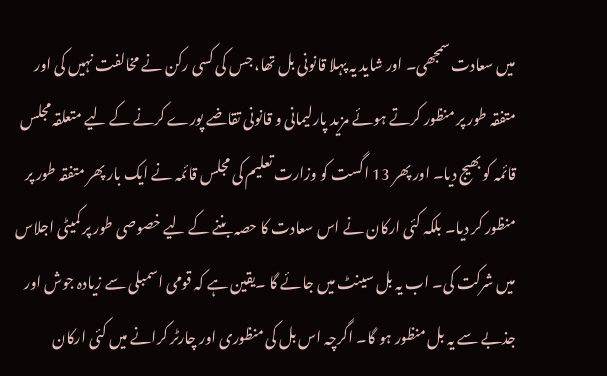میں سعادت سمجھی۔ اور شاید یہ پہلا قانونی بل تھا، جس کی کسی رکن نے مخالفت نہیں کی اور متفقہ طور پر منظور کرتے ہوئے مزید پارلیمانی و قانونی تقاضے پورے کرنے کے لیے متعلقہ مجلس قائمہ کو بھیج دیا۔ اور پھر 13 اگست کو وزارت تعلیم کی مجلس قائمہ نے ایک بار پھر متفقہ طور پر منظور کر دیا۔ بلکہ کئی ارکان نے اس سعادت کا حصہ بننے کے لیے خصوصی طور پر کمیٹی اجلاس میں شرکت کی۔ اب یہ بل سینٹ میں جائے گا ۔یقین ہے کہ قومی اسمبلی سے زیادہ جوش اور جذبے سے یہ بل منظور ہو گا۔ اگرچہ اس بل کی منظوری اور چارٹر کرانے میں کئی ارکان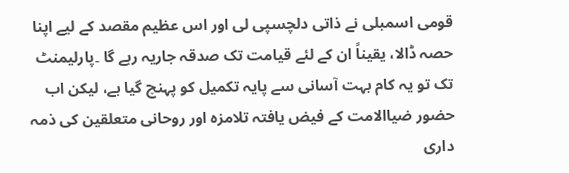قومی اسمبلی نے ذاتی دلچسپی لی اور اس عظیم مقصد کے لیے اپنا حصہ ڈالا، یقیناً ان کے لئے قیامت تک صدقہ جاریہ رہے گا ۔پارلیمنٹ تک تو یہ کام بہت آسانی سے پایہ تکمیل کو پہنچ گیا ہے، لیکن اب حضور ضیاالامت کے فیض یافتہ تلامزہ اور روحانی متعلقین کی ذمہ داری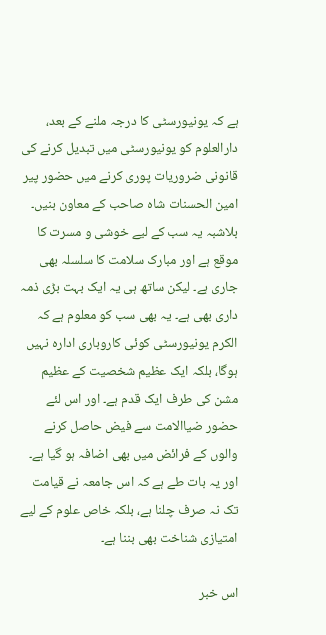ہے کہ یونیورسٹی کا درجہ ملنے کے بعد، دارالعلوم کو یونیورسٹی میں تبدیل کرنے کی قانونی ضروریات پوری کرنے میں حضور پیر امین الحسنات شاہ صاحب کے معاون بنیں۔ بلاشبہ یہ سب کے لیے خوشی و مسرت کا موقع ہے اور مبارک سلامت کا سلسلہ بھی جاری ہے۔ لیکن ساتھ ہی یہ ایک بہت بڑی ذمہ داری بھی ہے۔ یہ بھی سب کو معلوم ہے کہ الکرم یونیورسٹی کوئی کاروباری ادارہ نہیں ہوگا، بلکہ ایک عظیم شخصیت کے عظیم مشن کی طرف ایک قدم ہے۔ اور اس لئے حضور ضیاالامت سے فیض حاصل کرنے والوں کے فرائض میں بھی اضافہ ہو گیا ہے۔ اور یہ بات طے ہے کہ اس جامعہ نے قیامت تک نہ صرف چلنا ہے، بلکہ خاص علوم کے لیے امتیازی شناخت بھی بننا ہے۔

اس خبر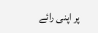پر اپنی رائے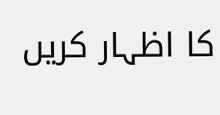کا اظہار کریں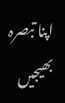اپنا تبصرہ بھیجیں